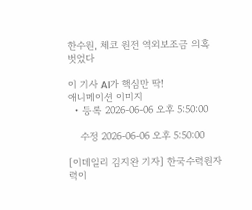한수원, 체코 원전 역외보조금 의혹 벗었다

이 기사 AI가 핵심만 딱!
애니메이션 이미지
  • 등록 2026-06-06 오후 5:50:00

    수정 2026-06-06 오후 5:50:00

[이데일리 김지완 기자] 한국수력원자력이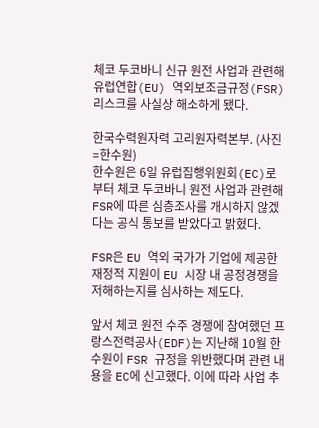체코 두코바니 신규 원전 사업과 관련해 유럽연합(EU) 역외보조금규정(FSR) 리스크를 사실상 해소하게 됐다.

한국수력원자력 고리원자력본부. (사진=한수원)
한수원은 6일 유럽집행위원회(EC)로부터 체코 두코바니 원전 사업과 관련해 FSR에 따른 심층조사를 개시하지 않겠다는 공식 통보를 받았다고 밝혔다.

FSR은 EU 역외 국가가 기업에 제공한 재정적 지원이 EU 시장 내 공정경쟁을 저해하는지를 심사하는 제도다.

앞서 체코 원전 수주 경쟁에 참여했던 프랑스전력공사(EDF)는 지난해 10월 한수원이 FSR 규정을 위반했다며 관련 내용을 EC에 신고했다. 이에 따라 사업 추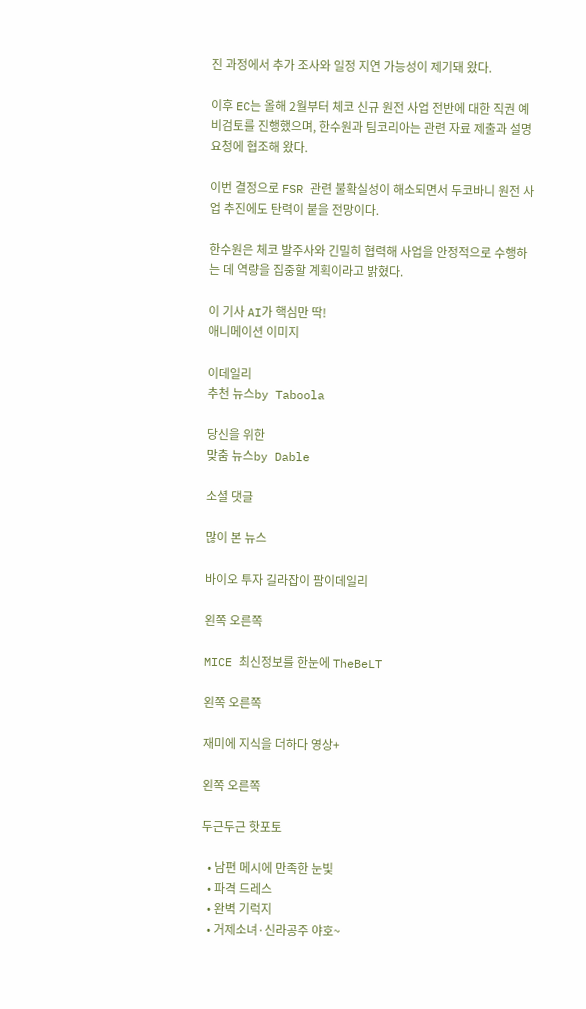진 과정에서 추가 조사와 일정 지연 가능성이 제기돼 왔다.

이후 EC는 올해 2월부터 체코 신규 원전 사업 전반에 대한 직권 예비검토를 진행했으며, 한수원과 팀코리아는 관련 자료 제출과 설명 요청에 협조해 왔다.

이번 결정으로 FSR 관련 불확실성이 해소되면서 두코바니 원전 사업 추진에도 탄력이 붙을 전망이다.

한수원은 체코 발주사와 긴밀히 협력해 사업을 안정적으로 수행하는 데 역량을 집중할 계획이라고 밝혔다.

이 기사 AI가 핵심만 딱!
애니메이션 이미지

이데일리
추천 뉴스by Taboola

당신을 위한
맞춤 뉴스by Dable

소셜 댓글

많이 본 뉴스

바이오 투자 길라잡이 팜이데일리

왼쪽 오른쪽

MICE 최신정보를 한눈에 TheBeLT

왼쪽 오른쪽

재미에 지식을 더하다 영상+

왼쪽 오른쪽

두근두근 핫포토

  • 남편 메시에 만족한 눈빛
  • 파격 드레스
  • 완벽 기럭지
  • 거제소녀·신라공주 야호~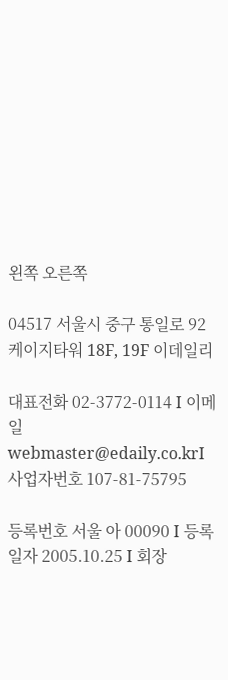왼쪽 오른쪽

04517 서울시 중구 통일로 92 케이지타워 18F, 19F 이데일리

대표전화 02-3772-0114 I 이메일 webmaster@edaily.co.krI 사업자번호 107-81-75795

등록번호 서울 아 00090 I 등록일자 2005.10.25 I 회장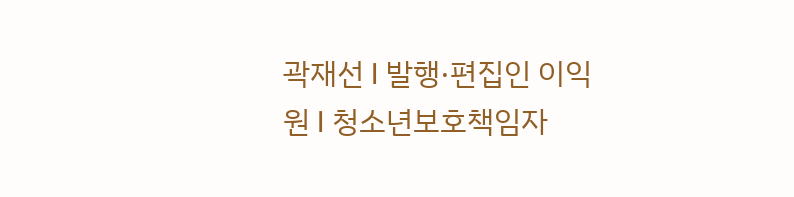곽재선 I 발행·편집인 이익원 I 청소년보호책임자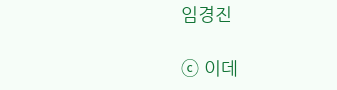임경진

ⓒ 이데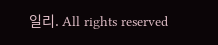일리. All rights reserved